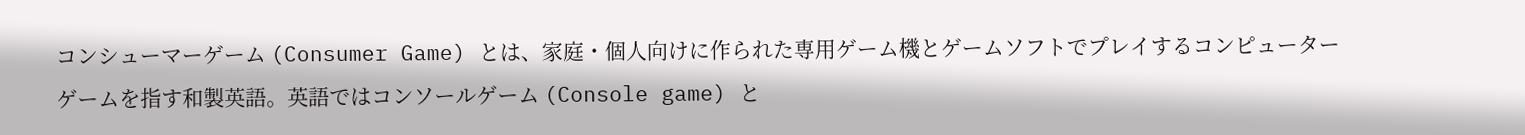コンシューマーゲーム (Consumer Game) とは、家庭・個人向けに作られた専用ゲーム機とゲームソフトでプレイするコンピューターゲームを指す和製英語。英語ではコンソールゲーム (Console game) と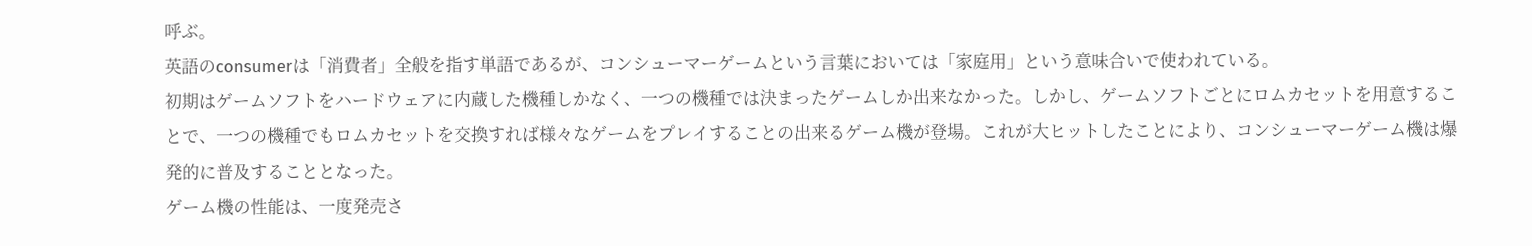呼ぶ。
英語のconsumerは「消費者」全般を指す単語であるが、コンシューマーゲームという言葉においては「家庭用」という意味合いで使われている。
初期はゲームソフトをハードウェアに内蔵した機種しかなく、一つの機種では決まったゲームしか出来なかった。しかし、ゲームソフトごとにロムカセットを用意することで、一つの機種でもロムカセットを交換すれば様々なゲームをプレイすることの出来るゲーム機が登場。これが大ヒットしたことにより、コンシューマーゲーム機は爆発的に普及することとなった。
ゲーム機の性能は、一度発売さ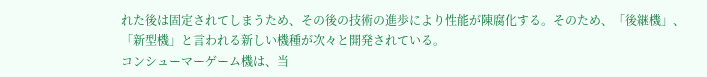れた後は固定されてしまうため、その後の技術の進歩により性能が陳腐化する。そのため、「後継機」、「新型機」と言われる新しい機種が次々と開発されている。
コンシューマーゲーム機は、当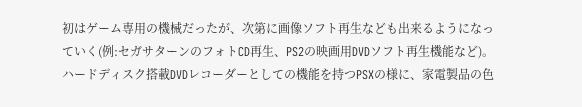初はゲーム専用の機械だったが、次第に画像ソフト再生なども出来るようになっていく(例:セガサターンのフォトCD再生、PS2の映画用DVDソフト再生機能など)。ハードディスク搭載DVDレコーダーとしての機能を持つPSXの様に、家電製品の色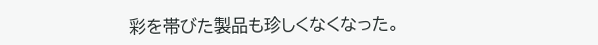彩を帯びた製品も珍しくなくなった。